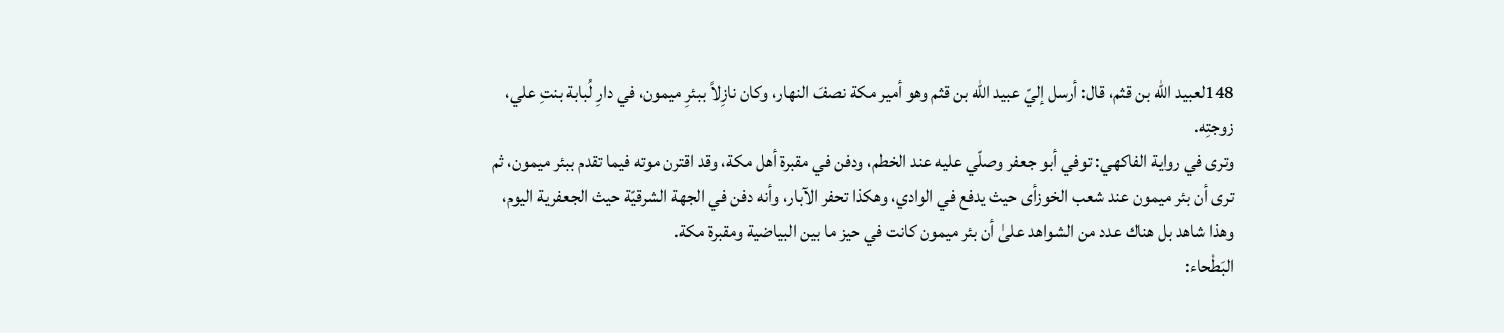148لعبيد اللّٰه بن قثم، قال: أرسل إليّ عبيد اللّٰه بن قثم وهو أمير مكة نصفَ النهار، وكان نازِلاً ببئرِ ميمون، في دارِ لُبابة بنتِ علي، زوجتِه.
وترى في رواية الفاكهي: توفي أبو جعفر وصلّي عليه عند الخطم، ودفن في مقبرة أهل مكة، وقد اقترن موته فيما تقدم ببئر ميمون، ثم ترى أن بئر ميمون عند شعب الخوزأى حيث يدفع في الوادي، وهكذا تحفر الآبار، وأنه دفن في الجهة الشرقيّة حيث الجعفرية اليوم، وهذا شاهد بل هناك عدد من الشواهد علىٰ أن بئر ميمون كانت في حيز ما بين البياضية ومقبرة مكة.
البَطْحاء: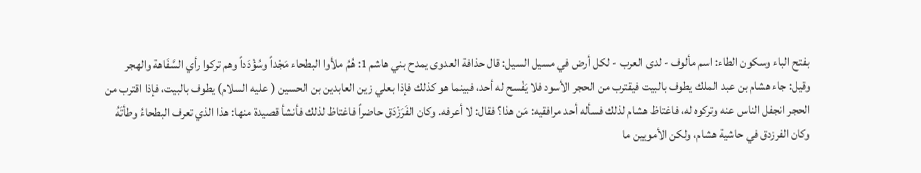بفتح الباء وسكون الطاء: اسم مألوف - لدى العرب - لكل أرض في مسيل السيل: قال حذافة العدوى يمدح بني هاشم 1: هُمُ ملأوا البطحاء مَجْداً وسُؤْدَداً وهم تركوا رأي السَّفَاهة والهجر
وقيل: جاء هشام بن عبد الملك يطوف بالبيت فيقترب من الحجر الأسود فلا يَفْسح له أحد، فبينما هو كذلك فإذا بعلي زين العابدين بن الحسين ( عليه السلام) يطوف بالبيت، فإذا اقترب من الحجر انجفل الناس عنه وتركوه له، فاغتاظ هشام لذلك فسأله أحد مرافقيه: مَن هذا؟ فقال: لا أعرفه. وكان الفَرَزْدَق حاضراً فاغتاظ لذلك فأنشأ قصيدة منها: هذا الذي تعرف البطحاءُ وطأتَهُ
وكان الفرزدق في حاشية هشام، ولكن الأمويين ما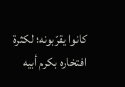كانوا يقرّبونه؛ لكثرة افتخاره بكرم أبيه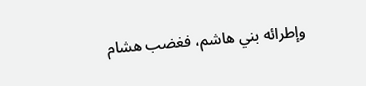وإطرائه بني هاشم، فغضب هشام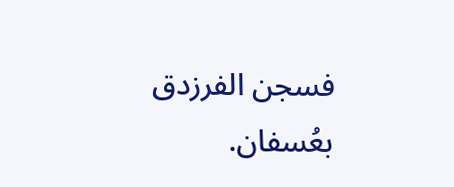فسجن الفرزدق بعُسفان.